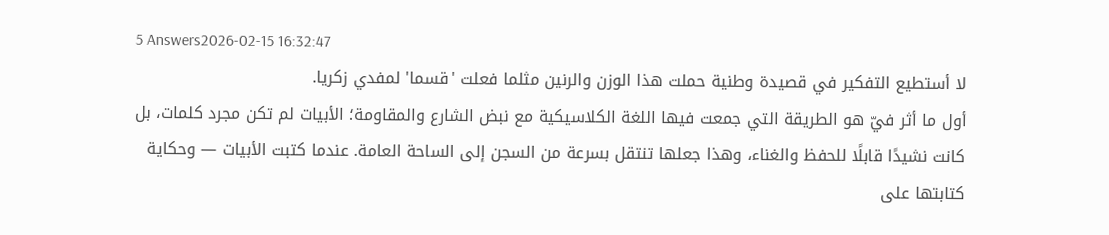5 Answers2026-02-15 16:32:47
لا أستطيع التفكير في قصيدة وطنية حملت هذا الوزن والرنين مثلما فعلت 'قسما' لمفدي زكريا.
أول ما أثر فيّ هو الطريقة التي جمعت فيها اللغة الكلاسيكية مع نبض الشارع والمقاومة؛ الأبيات لم تكن مجرد كلمات، بل كانت نشيدًا قابلًا للحفظ والغناء، وهذا جعلها تنتقل بسرعة من السجن إلى الساحة العامة. عندما كتبت الأبيات — وحكاية كتابتها على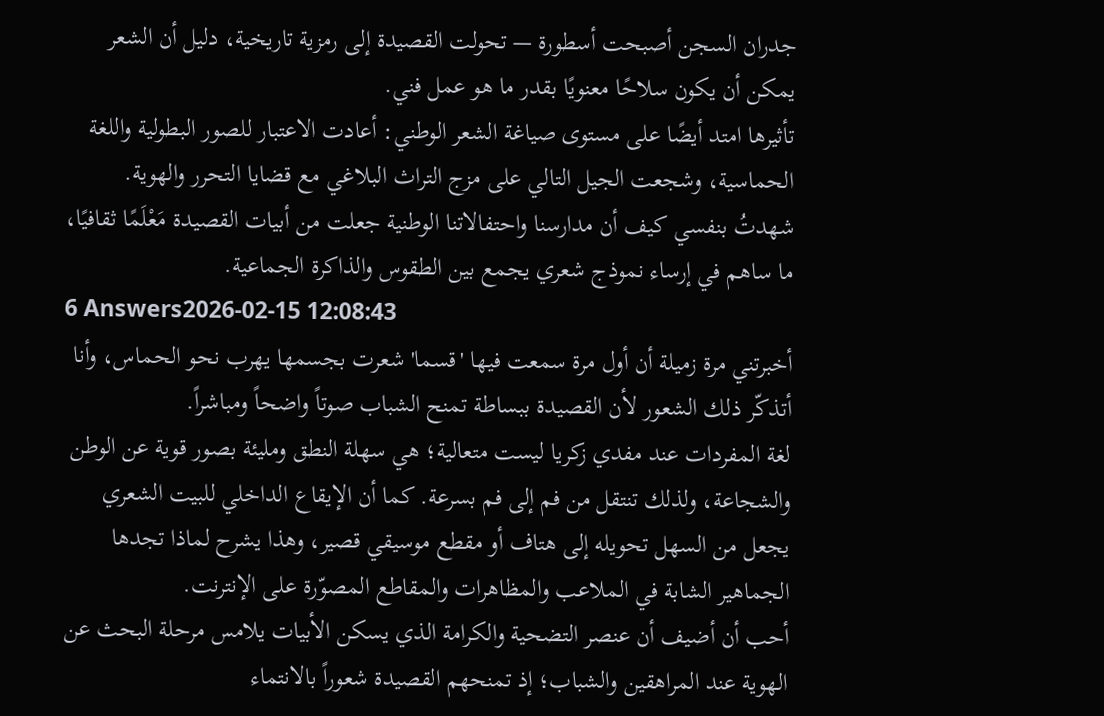جدران السجن أصبحت أسطورة — تحولت القصيدة إلى رمزية تاريخية، دليل أن الشعر يمكن أن يكون سلاحًا معنويًا بقدر ما هو عمل فني.
تأثيرها امتد أيضًا على مستوى صياغة الشعر الوطني: أعادت الاعتبار للصور البطولية واللغة الحماسية، وشجعت الجيل التالي على مزج التراث البلاغي مع قضايا التحرر والهوية. شهدتُ بنفسي كيف أن مدارسنا واحتفالاتنا الوطنية جعلت من أبيات القصيدة مَعْلَمًا ثقافيًا، ما ساهم في إرساء نموذج شعري يجمع بين الطقوس والذاكرة الجماعية.
6 Answers2026-02-15 12:08:43
أخبرتني مرة زميلة أن أول مرة سمعت فيها 'قسما' شعرت بجسمها يهرب نحو الحماس، وأنا أتذكّر ذلك الشعور لأن القصيدة ببساطة تمنح الشباب صوتاً واضحاً ومباشراً.
لغة المفردات عند مفدي زكريا ليست متعالية؛ هي سهلة النطق ومليئة بصور قوية عن الوطن والشجاعة، ولذلك تنتقل من فم إلى فم بسرعة. كما أن الإيقاع الداخلي للبيت الشعري يجعل من السهل تحويله إلى هتاف أو مقطع موسيقي قصير، وهذا يشرح لماذا تجدها الجماهير الشابة في الملاعب والمظاهرات والمقاطع المصوّرة على الإنترنت.
أحب أن أضيف أن عنصر التضحية والكرامة الذي يسكن الأبيات يلامس مرحلة البحث عن الهوية عند المراهقين والشباب؛ إذ تمنحهم القصيدة شعوراً بالانتماء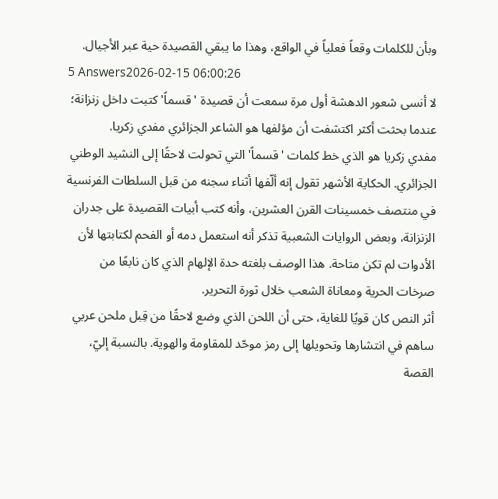وبأن للكلمات وقعاً فعلياً في الواقع، وهذا ما يبقي القصيدة حية عبر الأجيال.
5 Answers2026-02-15 06:00:26
لا أنسى شعور الدهشة أول مرة سمعت أن قصيدة 'قسماً' كتبت داخل زنزانة؛ عندما بحثت أكثر اكتشفت أن مؤلفها هو الشاعر الجزائري مفدي زكريا.
مفدي زكريا هو الذي خط كلمات 'قسماً' التي تحولت لاحقًا إلى النشيد الوطني الجزائري. الحكاية الأشهر تقول إنه ألّفها أثناء سجنه من قبل السلطات الفرنسية في منتصف خمسينات القرن العشرين، وأنه كتب أبيات القصيدة على جدران الزنزانة، وبعض الروايات الشعبية تذكر أنه استعمل دمه أو الفحم لكتابتها لأن الأدوات لم تكن متاحة. هذا الوصف بلغته حدة الإلهام الذي كان نابعًا من صرخات الحرية ومعاناة الشعب خلال ثورة التحرير.
أثر النص كان قويًا للغاية، حتى أن اللحن الذي وضع لاحقًا من قِبل ملحن عربي ساهم في انتشارها وتحويلها إلى رمز موحّد للمقاومة والهوية. بالنسبة إليّ، القصة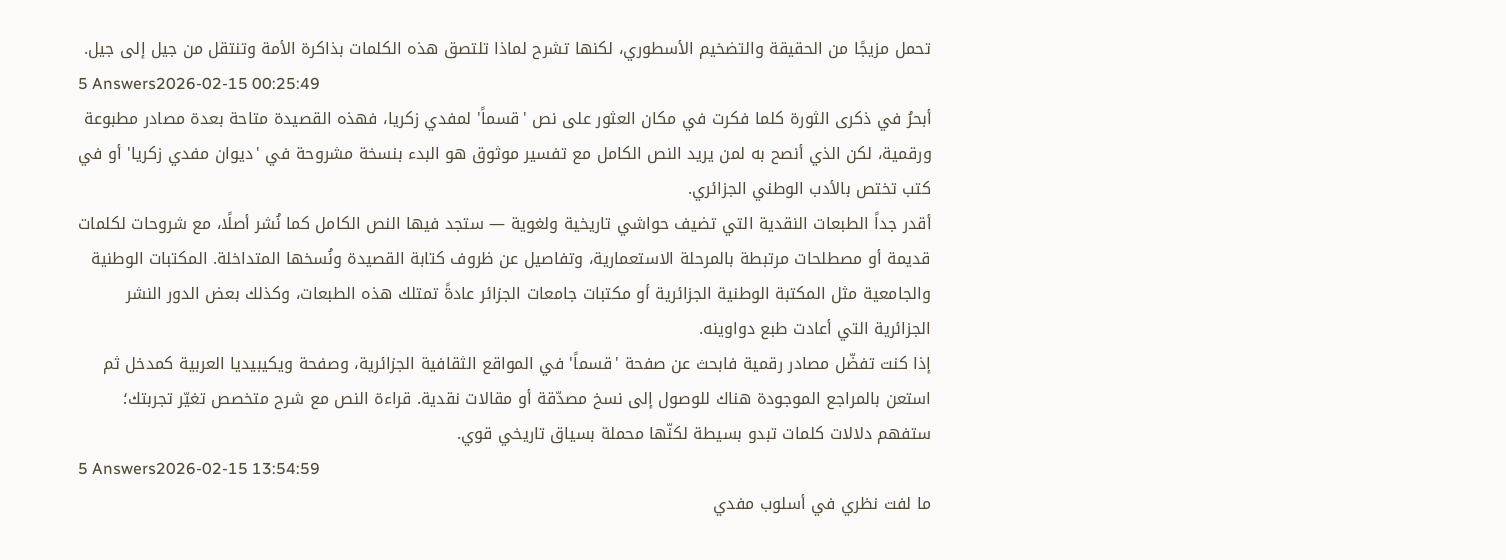تحمل مزيجًا من الحقيقة والتضخيم الأسطوري، لكنها تشرح لماذا تلتصق هذه الكلمات بذاكرة الأمة وتنتقل من جيل إلى جيل.
5 Answers2026-02-15 00:25:49
أبحرُ في ذكرى الثورة كلما فكرت في مكان العثور على نص 'قسماً' لمفدي زكريا، فهذه القصيدة متاحة بعدة مصادر مطبوعة ورقمية، لكن الذي أنصح به لمن يريد النص الكامل مع تفسير موثوق هو البدء بنسخة مشروحة في 'ديوان مفدي زكريا' أو في كتب تختص بالأدب الوطني الجزائري.
أقدر جداً الطبعات النقدية التي تضيف حواشي تاريخية ولغوية — ستجد فيها النص الكامل كما نُشر أصلًا، مع شروحات لكلمات قديمة أو مصطلحات مرتبطة بالمرحلة الاستعمارية، وتفاصيل عن ظروف كتابة القصيدة ونُسخها المتداخلة. المكتبات الوطنية والجامعية مثل المكتبة الوطنية الجزائرية أو مكتبات جامعات الجزائر عادةً تمتلك هذه الطبعات، وكذلك بعض الدور النشر الجزائرية التي أعادت طبع دواوينه.
إذا كنت تفضّل مصادر رقمية فابحث عن صفحة 'قسماً' في المواقع الثقافية الجزائرية، وصفحة ويكيبيديا العربية كمدخل ثم استعن بالمراجع الموجودة هناك للوصول إلى نسخ مصدّقة أو مقالات نقدية. قراءة النص مع شرح متخصص تغيّر تجربتك؛ ستفهم دلالات كلمات تبدو بسيطة لكنّها محملة بسياق تاريخي قوي.
5 Answers2026-02-15 13:54:59
ما لفت نظري في أسلوب مفدي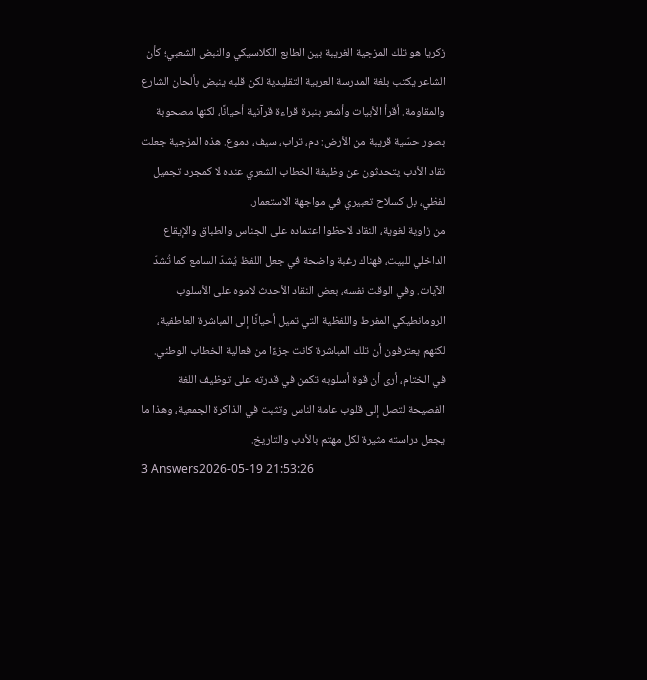زكريا هو تلك المزجية الغريبة بين الطابع الكلاسيكي والنبض الشعبي؛ كأن الشاعر يكتب بلغة المدرسة العربية التقليدية لكن قلبه ينبض بألحان الشارع والمقاومة. أقرأ الأبيات وأشعر بنبرة قراءة قرآنية أحيانًا، لكنها مصحوبة بصور حسّية قريبة من الأرض: دم، تراب، سيف، دموع. هذه المزجية جعلت نقاد الأدب يتحدثون عن وظيفة الخطاب الشعري عنده لا كمجرد تجميل لفظي، بل كسلاح تعبيري في مواجهة الاستعمار.
من زاوية لغوية، النقاد لاحظوا اعتماده على الجناس والطباق والإيقاع الداخلي للبيت، فهناك رغبة واضحة في جعل اللفظ يُشدّ السامع كما تُشدّ الآيات. وفي الوقت نفسه، بعض النقاد الأحدث لاموه على الأسلوب الرومانطيكي المفرط واللفظية التي تميل أحيانًا إلى المباشرة العاطفية، لكنهم يعترفون أن تلك المباشرة كانت جزءًا من فعالية الخطاب الوطني. في الختام، أرى أن قوة أسلوبه تكمن في قدرته على توظيف اللغة الفصيحة لتصل إلى قلوب عامة الناس وتثبت في الذاكرة الجمعية، وهذا ما يجعل دراسته مثيرة لكل مهتم بالأدب والتاريخ.
3 Answers2026-05-19 21:53:26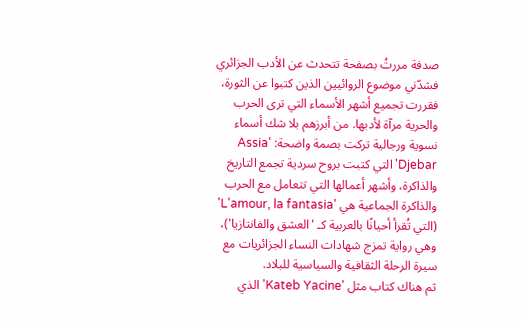صدفة مررتُ بصفحة تتحدث عن الأدب الجزائري فشدّني موضوع الروائيين الذين كتبوا عن الثورة، فقررت تجميع أشهر الأسماء التي ترى الحرب والحرية مرآة لأدبها. من أبرزهم بلا شك أسماء نسوية ورجالية تركت بصمة واضحة: 'Assia Djebar' التي كتبت بروح سردية تجمع التاريخ والذاكرة، وأشهر أعمالها التي تتعامل مع الحرب والذاكرة الجماعية هي 'L'amour, la fantasia' (التي تُقرأ أحيانًا بالعربية كـ 'العشق والفانتازيا')، وهي رواية تمزج شهادات النساء الجزائريات مع سيرة الرحلة الثقافية والسياسية للبلاد.
ثم هناك كتاب مثل 'Kateb Yacine' الذي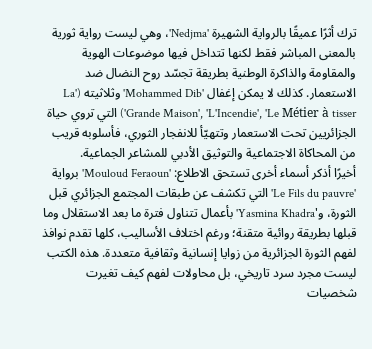ترك أثرًا عميقًا بالرواية الشهيرة 'Nedjma'، وهي ليست رواية ثورية بالمعنى المباشر فقط لكنها تتداخل فيها موضوعات الهوية والمقاومة والذاكرة الوطنية بطريقة تجسّد روح النضال ضد الاستعمار. كذلك لا يمكن إغفال 'Mohammed Dib' وثلاثيته ('La Grande Maison', 'L'Incendie', 'Le Métier à tisser') التي تروي حياة الجزائريين تحت الاستعمار وتتهيّأ للانفجار الثوري، فأسلوبه قريب من المحاكاة الاجتماعية والتوثيق الأدبي للمشاعر الجماعية.
أخيرًا أذكر أسماء أخرى تستحق الاطلاع: 'Mouloud Feraoun' برواية 'Le Fils du pauvre' التي تكشف عن طبقات المجتمع الجزائري قبل الثورة، و'Yasmina Khadra' بأعمال تتناول فترة ما بعد الاستقلال وما قبلها بطريقة روائية متقنة؛ ورغم اختلاف الأساليب، كلها تقدم نوافذ لفهم الثورة الجزائرية من زوايا إنسانية وثقافية متعددة. هذه الكتب ليست مجرد سرد تاريخي، بل محاولات لفهم كيف تغيرت شخصيات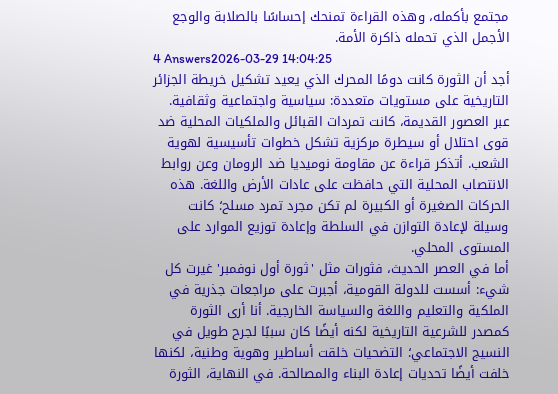مجتمع بأكمله، وهذه القراءة تمنحك إحساسًا بالصلابة والوجع الأجمل الذي تحمله ذاكرة الأمة.
4 Answers2026-03-29 14:04:25
أجد أن الثورة كانت دومًا المحرك الذي يعيد تشكيل خريطة الجزائر التاريخية على مستويات متعددة: سياسية واجتماعية وثقافية.
عبر العصور القديمة، كانت تمردات القبائل والملكيات المحلية ضد قوى احتلال أو سيطرة مركزية تشكل خطوات تأسيسية لهوية الشعب. أتذكر قراءة عن مقاومة نوميديا ضد الرومان وعن روابط الانتصاب المحلية التي حافظت على عادات الأرض واللغة. هذه الحركات الصغيرة أو الكبيرة لم تكن مجرد تمرد مسلح؛ كانت وسيلة لإعادة التوازن في السلطة وإعادة توزيع الموارد على المستوى المحلي.
أما في العصر الحديث، فثورات مثل 'ثورة أول نوفمبر' غيرت كل شيء: أسست للدولة القومية، أجبرت على مراجعات جذرية في الملكية والتعليم واللغة والسياسة الخارجية. أنا أرى الثورة كمصدر للشرعية التاريخية لكنه أيضًا كان سببًا لجرح طويل في النسيج الاجتماعي؛ التضحيات خلقت أساطير وهوية وطنية، لكنها خلفت أيضًا تحديات إعادة البناء والمصالحة. في النهاية، الثورة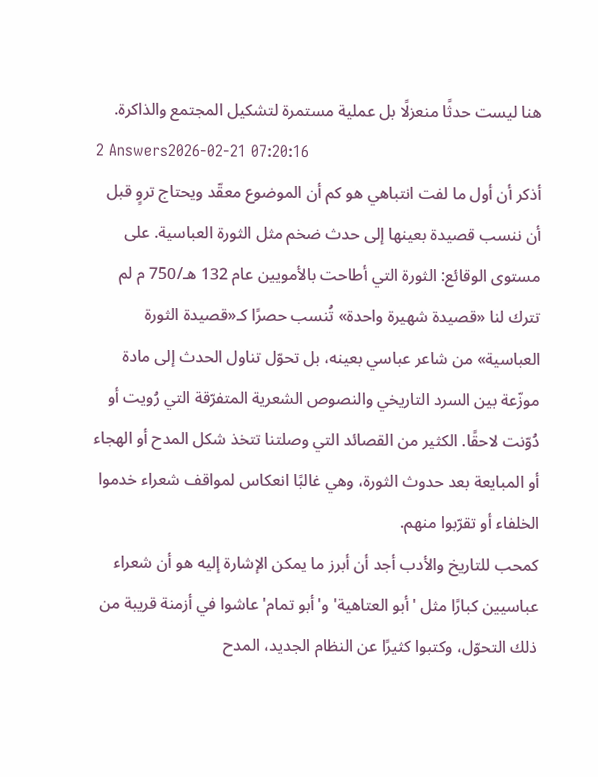هنا ليست حدثًا منعزلًا بل عملية مستمرة لتشكيل المجتمع والذاكرة.
2 Answers2026-02-21 07:20:16
أذكر أن أول ما لفت انتباهي هو كم أن الموضوع معقّد ويحتاج تروٍ قبل أن ننسب قصيدة بعينها إلى حدث ضخم مثل الثورة العباسية. على مستوى الوقائع: الثورة التي أطاحت بالأمويين عام 132 هـ/750 م لم تترك لنا «قصيدة شهيرة واحدة» تُنسب حصرًا كـ«قصيدة الثورة العباسية» من شاعر عباسي بعينه، بل تحوّل تناول الحدث إلى مادة موزّعة بين السرد التاريخي والنصوص الشعرية المتفرّقة التي رُويت أو دُوّنت لاحقًا. الكثير من القصائد التي وصلتنا تتخذ شكل المدح أو الهجاء أو المبايعة بعد حدوث الثورة، وهي غالبًا انعكاس لمواقف شعراء خدموا الخلفاء أو تقرّبوا منهم.
كمحب للتاريخ والأدب أجد أن أبرز ما يمكن الإشارة إليه هو أن شعراء عباسيين كبارًا مثل 'أبو العتاهية' و'أبو تمام' عاشوا في أزمنة قريبة من ذلك التحوّل، وكتبوا كثيرًا عن النظام الجديد، المدح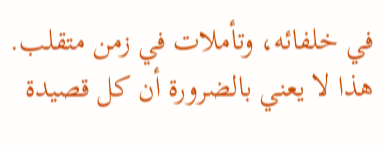في خلفائه، وتأملات في زمن متقلب. هذا لا يعني بالضرورة أن كل قصيدة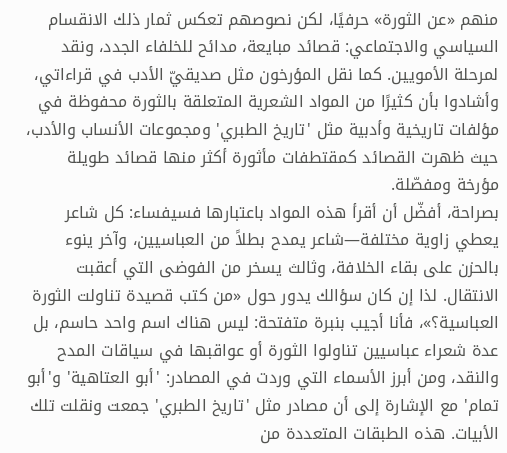منهم «عن الثورة» حرفيًا، لكن نصوصهم تعكس ثمار ذلك الانقسام السياسي والاجتماعي: قصائد مبايعة، مدائح للخلفاء الجدد، ونقد لمرحلة الأمويين. كما نقل المؤرخون مثل صديقيّ الأدب في قراءاتي، وأشادوا بأن كثيرًا من المواد الشعرية المتعلقة بالثورة محفوظة في مؤلفات تاريخية وأدبية مثل 'تاريخ الطبري' ومجموعات الأنساب والأدب، حيث ظهرت القصائد كمقتطفات مأثورة أكثر منها قصائد طويلة مؤرخة ومفصّلة.
بصراحة، أفضّل أن أقرأ هذه المواد باعتبارها فسيفساء: كل شاعر يعطي زاوية مختلفة—شاعر يمدح بطلاً من العباسيين، وآخر ينوء بالحزن على بقاء الخلافة، وثالث يسخر من الفوضى التي أعقبت الانتقال. لذا إن كان سؤالك يدور حول «من كتب قصيدة تناولت الثورة العباسية؟»، فأنا أجيب بنبرة متفتحة: ليس هناك اسم واحد حاسم، بل عدة شعراء عباسيين تناولوا الثورة أو عواقبها في سياقات المدح والنقد، ومن أبرز الأسماء التي وردت في المصادر: 'أبو العتاهية' و'أبو تمام' مع الإشارة إلى أن مصادر مثل 'تاريخ الطبري' جمعت ونقلت تلك الأبيات. هذه الطبقات المتعددة من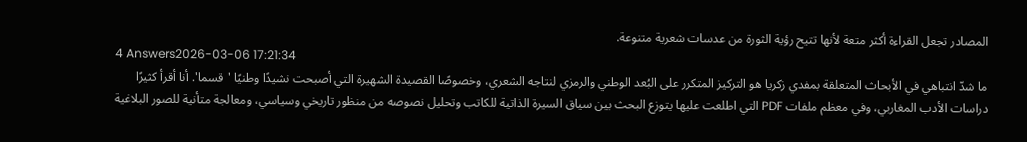المصادر تجعل القراءة أكثر متعة لأنها تتيح رؤية الثورة من عدسات شعرية متنوعة.
4 Answers2026-03-06 17:21:34
ما شدّ انتباهي في الأبحاث المتعلقة بمفدي زكريا هو التركيز المتكرر على البُعد الوطني والرمزي لنتاجه الشعري، وخصوصًا القصيدة الشهيرة التي أصبحت نشيدًا وطنيًا 'قسما'. أنا أقرأ كثيرًا دراسات الأدب المغاربي، وفي معظم ملفات PDF التي اطلعت عليها يتوزع البحث بين سياق السيرة الذاتية للكاتب وتحليل نصوصه من منظور تاريخي وسياسي، ومعالجة متأنية للصور البلاغية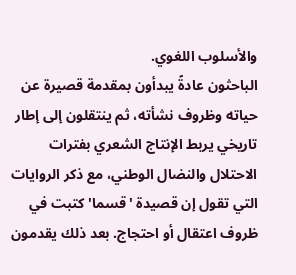والأسلوب اللغوي.
الباحثون عادةً يبدأون بمقدمة قصيرة عن حياته وظروف نشأته، ثم ينتقلون إلى إطار تاريخي يربط الإنتاج الشعري بفترات الاحتلال والنضال الوطني، مع ذكر الروايات التي تقول إن قصيدة 'قسما' كتبت في ظروف اعتقال أو احتجاج. بعد ذلك يقدمون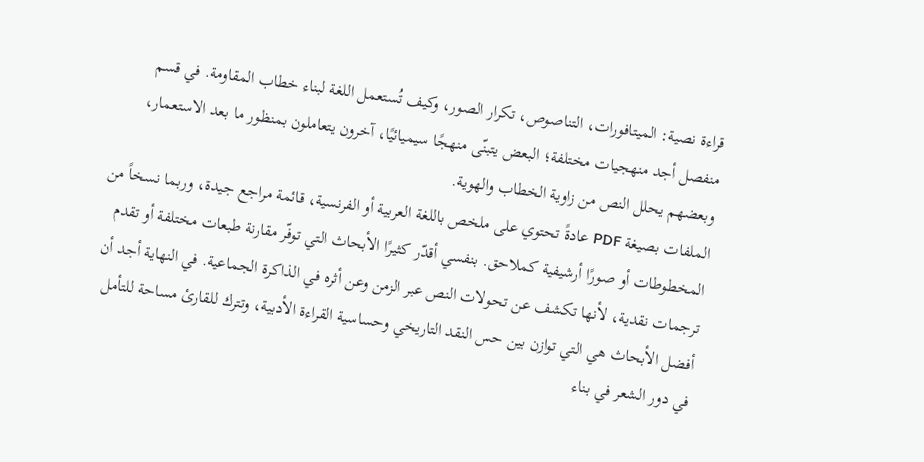قراءة نصية: الميتافورات، التناصوص، تكرار الصور، وكيف تُستعمل اللغة لبناء خطاب المقاومة. في قسم منفصل أجد منهجيات مختلفة؛ البعض يتبنّى منهجًا سيميائيًا، آخرون يتعاملون بمنظور ما بعد الاستعمار، وبعضهم يحلل النص من زاوية الخطاب والهوية.
الملفات بصيغة PDF عادةً تحتوي على ملخص باللغة العربية أو الفرنسية، قائمة مراجع جيدة، وربما نسخاً من المخطوطات أو صورًا أرشيفية كملاحق. بنفسي أقدّر كثيرًا الأبحاث التي توفّر مقارنة طبعات مختلفة أو تقدم ترجمات نقدية، لأنها تكشف عن تحولات النص عبر الزمن وعن أثره في الذاكرة الجماعية. في النهاية أجد أن أفضل الأبحاث هي التي توازن بين حس النقد التاريخي وحساسية القراءة الأدبية، وتترك للقارئ مساحة للتأمل في دور الشعر في بناء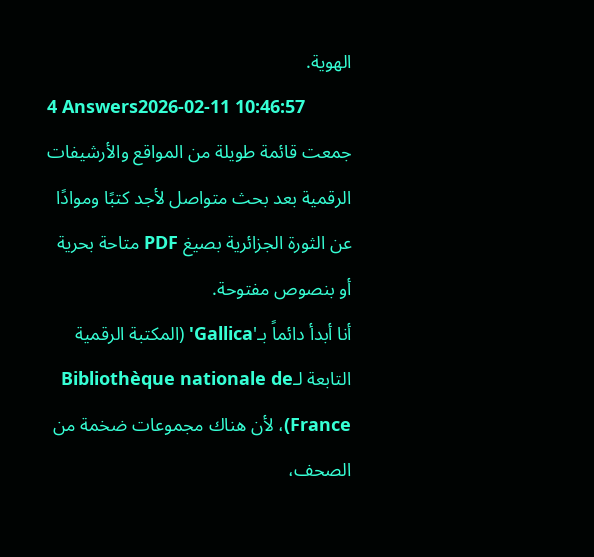الهوية.
4 Answers2026-02-11 10:46:57
جمعت قائمة طويلة من المواقع والأرشيفات الرقمية بعد بحث متواصل لأجد كتبًا وموادًا عن الثورة الجزائرية بصيغ PDF متاحة بحرية أو بنصوص مفتوحة.
أنا أبدأ دائماً بـ'Gallica' (المكتبة الرقمية التابعة لـBibliothèque nationale de France)، لأن هناك مجموعات ضخمة من الصحف،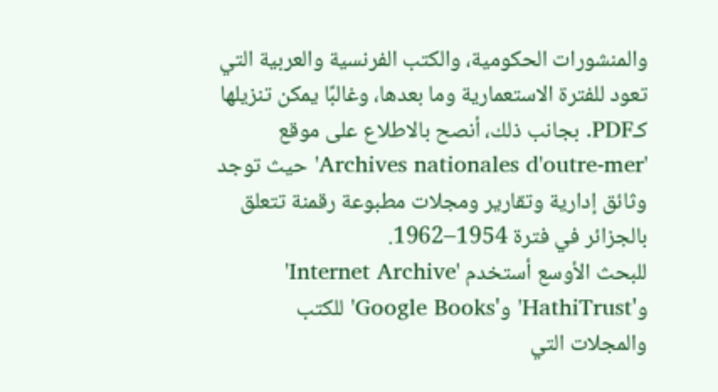والمنشورات الحكومية، والكتب الفرنسية والعربية التي تعود للفترة الاستعمارية وما بعدها، وغالبًا يمكن تنزيلها كـPDF. بجانب ذلك، أنصح بالاطلاع على موقع 'Archives nationales d'outre-mer' حيث توجد وثائق إدارية وتقارير ومجلات مطبوعة رقمنة تتعلق بالجزائر في فترة 1954–1962.
للبحث الأوسع أستخدم 'Internet Archive' و'HathiTrust' و'Google Books' للكتب والمجلات التي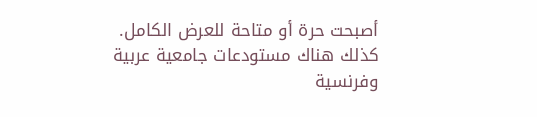أصبحت حرة أو متاحة للعرض الكامل. كذلك هناك مستودعات جامعية عربية وفرنسية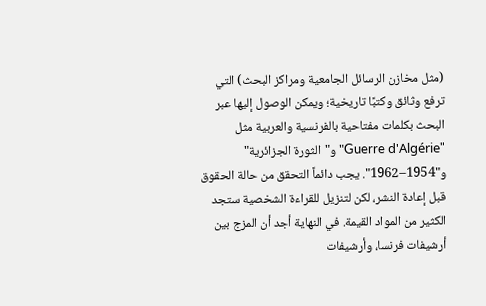(مثل مخازن الرسائل الجامعية ومراكز البحث) التي ترفع وثائق وكتبًا تاريخية؛ ويمكن الوصول إليها عبر البحث بكلمات مفتاحية بالفرنسية والعربية مثل "Guerre d'Algérie" و"الثورة الجزائرية" و"1954–1962". يجب دائماً التحقق من حالة الحقوق قبل إعادة النشر، لكن لتنزيل للقراءة الشخصية ستجد الكثير من المواد القيمة. في النهاية أجد أن المزج بين أرشيفات فرنسا، وأرشيفات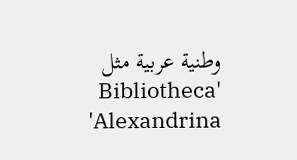وطنية عربية مثل 'Bibliotheca Alexandrina'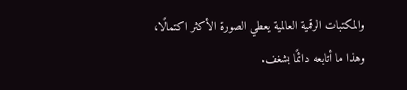والمكتبات الرقمية العالمية يعطي الصورة الأكثر اكتمالًا، وهذا ما أتابعه دائمًا بشغف.